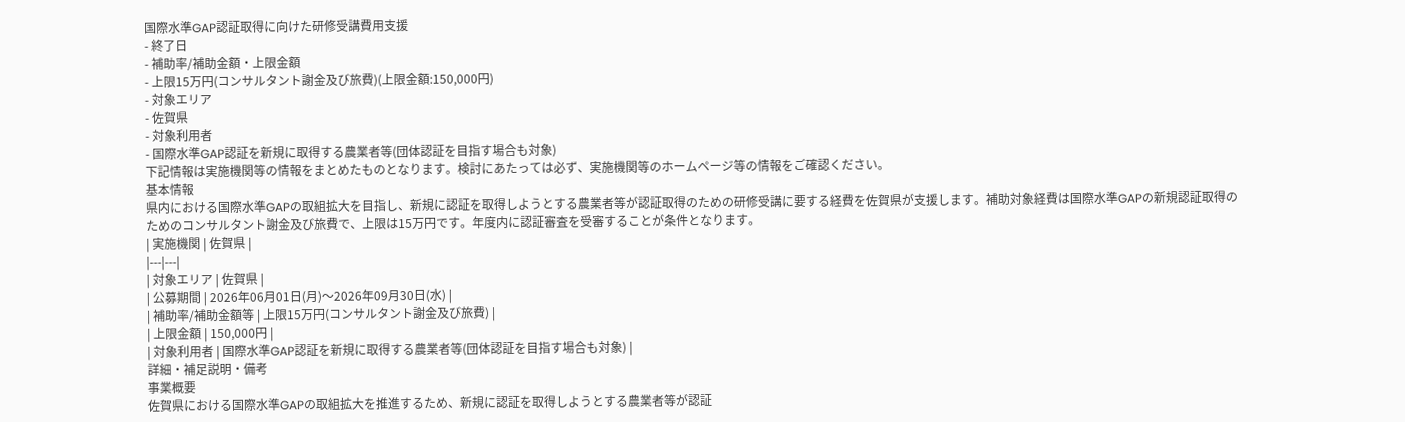国際水準GAP認証取得に向けた研修受講費用支援
- 終了日
- 補助率/補助金額・上限金額
- 上限15万円(コンサルタント謝金及び旅費)(上限金額:150,000円)
- 対象エリア
- 佐賀県
- 対象利用者
- 国際水準GAP認証を新規に取得する農業者等(団体認証を目指す場合も対象)
下記情報は実施機関等の情報をまとめたものとなります。検討にあたっては必ず、実施機関等のホームページ等の情報をご確認ください。
基本情報
県内における国際水準GAPの取組拡大を目指し、新規に認証を取得しようとする農業者等が認証取得のための研修受講に要する経費を佐賀県が支援します。補助対象経費は国際水準GAPの新規認証取得のためのコンサルタント謝金及び旅費で、上限は15万円です。年度内に認証審査を受審することが条件となります。
| 実施機関 | 佐賀県 |
|---|---|
| 対象エリア | 佐賀県 |
| 公募期間 | 2026年06月01日(月)〜2026年09月30日(水) |
| 補助率/補助金額等 | 上限15万円(コンサルタント謝金及び旅費) |
| 上限金額 | 150,000円 |
| 対象利用者 | 国際水準GAP認証を新規に取得する農業者等(団体認証を目指す場合も対象) |
詳細・補足説明・備考
事業概要
佐賀県における国際水準GAPの取組拡大を推進するため、新規に認証を取得しようとする農業者等が認証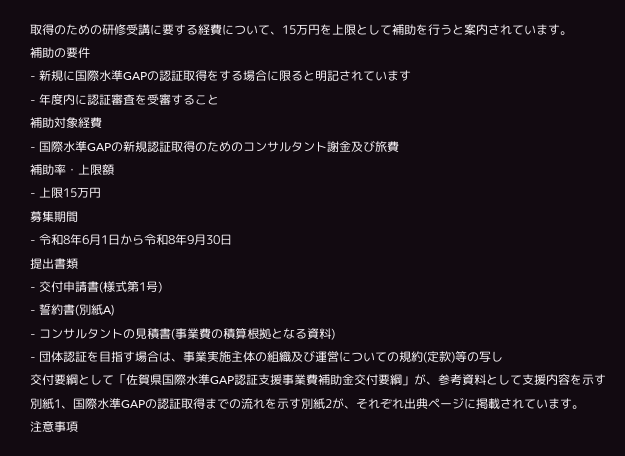取得のための研修受講に要する経費について、15万円を上限として補助を行うと案内されています。
補助の要件
- 新規に国際水準GAPの認証取得をする場合に限ると明記されています
- 年度内に認証審査を受審すること
補助対象経費
- 国際水準GAPの新規認証取得のためのコンサルタント謝金及び旅費
補助率・上限額
- 上限15万円
募集期間
- 令和8年6月1日から令和8年9月30日
提出書類
- 交付申請書(様式第1号)
- 誓約書(別紙A)
- コンサルタントの見積書(事業費の積算根拠となる資料)
- 団体認証を目指す場合は、事業実施主体の組織及び運営についての規約(定款)等の写し
交付要綱として「佐賀県国際水準GAP認証支援事業費補助金交付要綱」が、参考資料として支援内容を示す別紙1、国際水準GAPの認証取得までの流れを示す別紙2が、それぞれ出典ページに掲載されています。
注意事項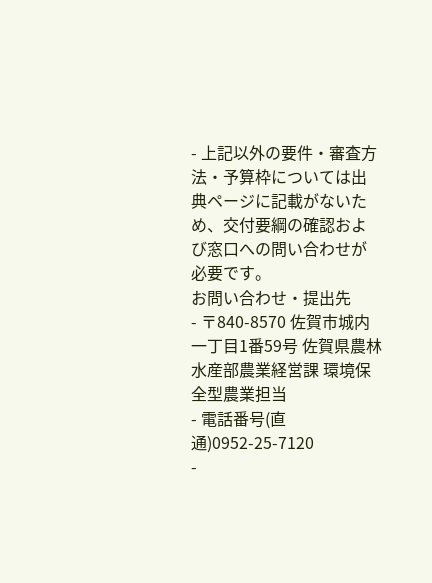- 上記以外の要件・審査方法・予算枠については出典ページに記載がないため、交付要綱の確認および窓口への問い合わせが必要です。
お問い合わせ・提出先
- 〒840-8570 佐賀市城内一丁目1番59号 佐賀県農林水産部農業経営課 環境保全型農業担当
- 電話番号(直通)0952-25-7120
-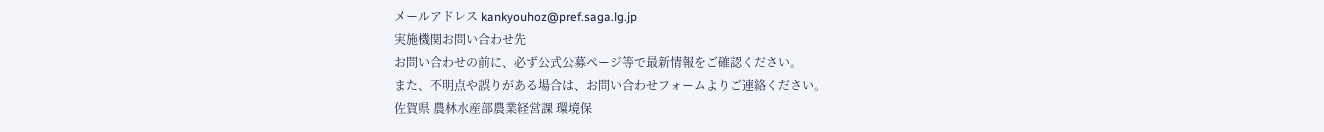メールアドレス kankyouhoz@pref.saga.lg.jp
実施機関お問い合わせ先
お問い合わせの前に、必ず公式公募ページ等で最新情報をご確認ください。
また、不明点や誤りがある場合は、お問い合わせフォームよりご連絡ください。
佐賀県 農林水産部農業経営課 環境保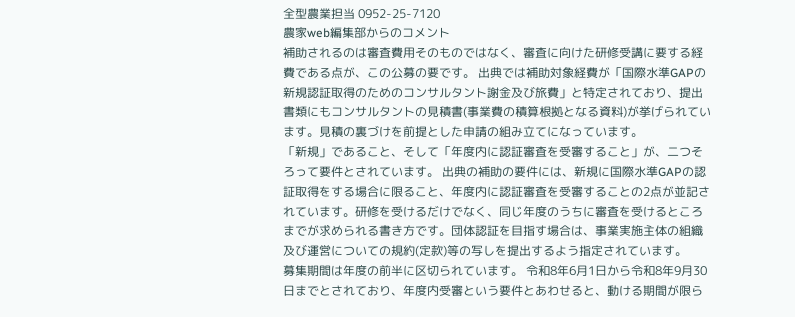全型農業担当 0952-25-7120
農家web編集部からのコメント
補助されるのは審査費用そのものではなく、審査に向けた研修受講に要する経費である点が、この公募の要です。 出典では補助対象経費が「国際水準GAPの新規認証取得のためのコンサルタント謝金及び旅費」と特定されており、提出書類にもコンサルタントの見積書(事業費の積算根拠となる資料)が挙げられています。見積の裏づけを前提とした申請の組み立てになっています。
「新規」であること、そして「年度内に認証審査を受審すること」が、二つそろって要件とされています。 出典の補助の要件には、新規に国際水準GAPの認証取得をする場合に限ること、年度内に認証審査を受審することの2点が並記されています。研修を受けるだけでなく、同じ年度のうちに審査を受けるところまでが求められる書き方です。団体認証を目指す場合は、事業実施主体の組織及び運営についての規約(定款)等の写しを提出するよう指定されています。
募集期間は年度の前半に区切られています。 令和8年6月1日から令和8年9月30日までとされており、年度内受審という要件とあわせると、動ける期間が限ら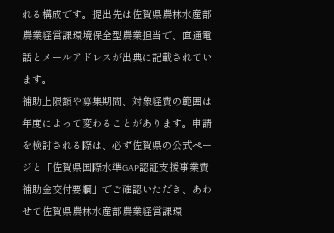れる構成です。提出先は佐賀県農林水産部農業経営課環境保全型農業担当で、直通電話とメールアドレスが出典に記載されています。
補助上限額や募集期間、対象経費の範囲は年度によって変わることがあります。申請を検討される際は、必ず佐賀県の公式ページと「佐賀県国際水準GAP認証支援事業費補助金交付要綱」でご確認いただき、あわせて佐賀県農林水産部農業経営課環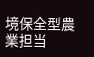境保全型農業担当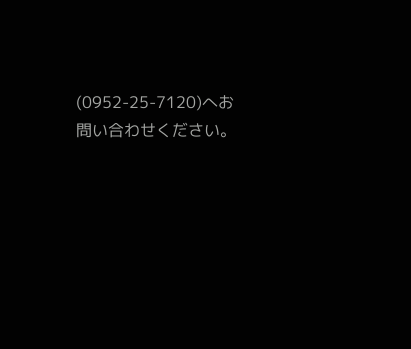(0952-25-7120)へお問い合わせください。